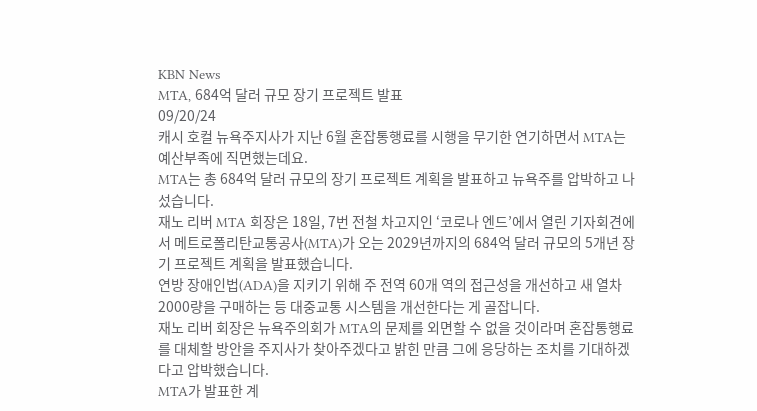KBN News
MTA, 684억 달러 규모 장기 프로젝트 발표
09/20/24
캐시 호컬 뉴욕주지사가 지난 6월 혼잡통행료를 시행을 무기한 연기하면서 MTA는 예산부족에 직면했는데요.
MTA는 총 684억 달러 규모의 장기 프로젝트 계획을 발표하고 뉴욕주를 압박하고 나섰습니다.
재노 리버 MTA 회장은 18일, 7번 전철 차고지인 ‘코로나 엔드’에서 열린 기자회견에서 메트로폴리탄교통공사(MTA)가 오는 2029년까지의 684억 달러 규모의 5개년 장기 프로젝트 계획을 발표했습니다.
연방 장애인법(ADA)을 지키기 위해 주 전역 60개 역의 접근성을 개선하고 새 열차 2000량을 구매하는 등 대중교통 시스템을 개선한다는 게 골잡니다.
재노 리버 회장은 뉴욕주의회가 MTA의 문제를 외면할 수 없을 것이라며 혼잡통행료를 대체할 방안을 주지사가 찾아주겠다고 밝힌 만큼 그에 응당하는 조치를 기대하겠다고 압박했습니다.
MTA가 발표한 계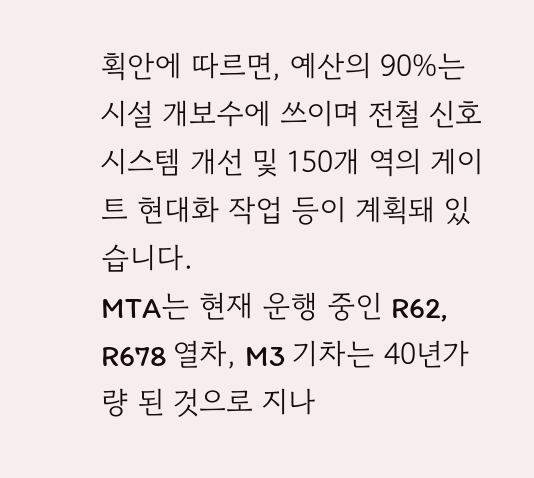획안에 따르면, 예산의 90%는 시설 개보수에 쓰이며 전철 신호시스템 개선 및 150개 역의 게이트 현대화 작업 등이 계획돼 있습니다.
MTA는 현재 운행 중인 R62, R678 열차, M3 기차는 40년가량 된 것으로 지나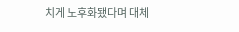치게 노후화됐다며 대체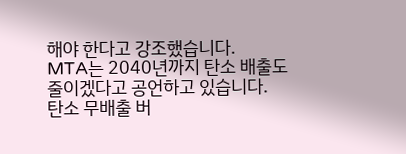해야 한다고 강조했습니다.
MTA는 2040년까지 탄소 배출도 줄이겠다고 공언하고 있습니다.
탄소 무배출 버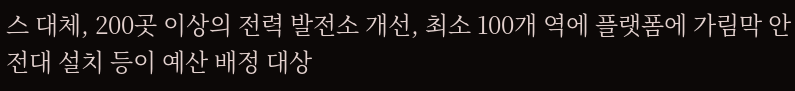스 대체, 200곳 이상의 전력 발전소 개선, 최소 100개 역에 플랫폼에 가림막 안전대 설치 등이 예산 배정 대상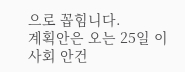으로 꼽힘니다.
계획안은 오는 25일 이사회 안건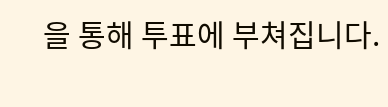을 통해 투표에 부쳐집니다.